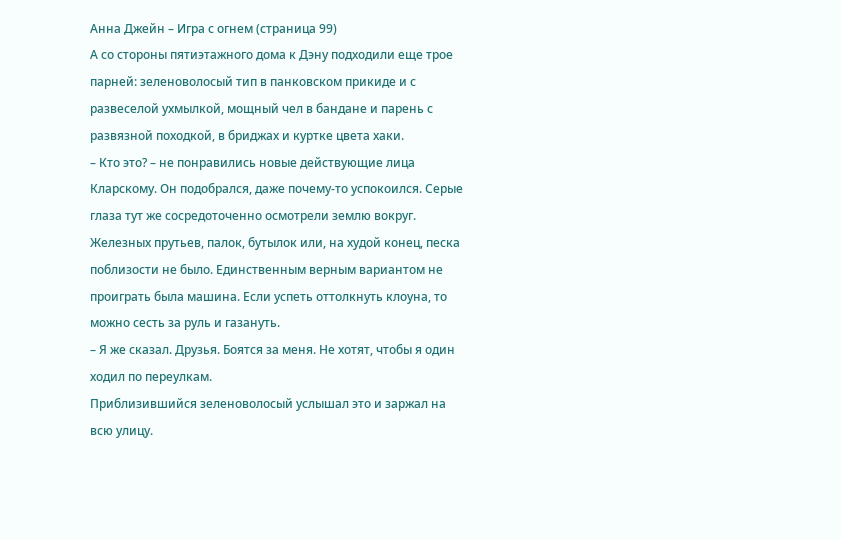Анна Джейн – Игра с огнем (страница 99)
А со стороны пятиэтажного дома к Дэну подходили еще трое парней: зеленоволосый тип в панковском прикиде и с развеселой ухмылкой, мощный чел в бандане и парень с развязной походкой, в бриджах и куртке цвета хаки.
– Кто это? – не понравились новые действующие лица Кларскому. Он подобрался, даже почему-то успокоился. Серые глаза тут же сосредоточенно осмотрели землю вокруг. Железных прутьев, палок, бутылок или, на худой конец, песка поблизости не было. Единственным верным вариантом не проиграть была машина. Если успеть оттолкнуть клоуна, то можно сесть за руль и газануть.
– Я же сказал. Друзья. Боятся за меня. Не хотят, чтобы я один ходил по переулкам.
Приблизившийся зеленоволосый услышал это и заржал на всю улицу.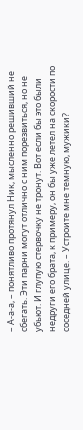– А-а-а, – понятливо протянул Ник, мысленно решивший не сбегать. Эти парни могут отлично с ним порезвиться, но не убьют. И глупую стервочку не тронут. Вот если бы это были недруги его брата, к примеру, он бы уже летел на скорости по соседней улице. – Устроите мне темную, мужики?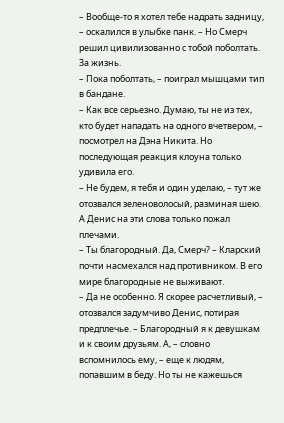– Вообще-то я хотел тебе надрать задницу, – оскалился в улыбке панк. – Но Смерч решил цивилизованно с тобой поболтать. За жизнь.
– Пока поболтать, – поиграл мышцами тип в бандане.
– Как все серьезно. Думаю, ты не из тех, кто будет нападать на одного вчетвером, – посмотрел на Дэна Никита. Но последующая реакция клоуна только удивила его.
– Не будем, я тебя и один уделаю, – тут же отозвался зеленоволосый, разминая шею.
А Денис на эти слова только пожал плечами.
– Ты благородный. Да, Смерч? – Кларский почти насмехался над противником. В его мире благородные не выживают.
– Да не особенно. Я скорее расчетливый, – отозвался задумчиво Денис, потирая предплечье. – Благородный я к девушкам и к своим друзьям. А, – словно вспомнилось ему, – еще к людям, попавшим в беду. Но ты не кажешься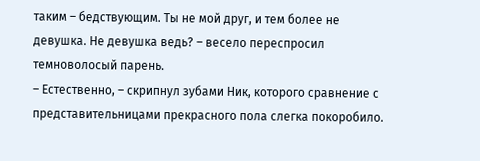таким – бедствующим. Ты не мой друг, и тем более не девушка. Не девушка ведь? – весело переспросил темноволосый парень.
– Естественно, – скрипнул зубами Ник, которого сравнение с представительницами прекрасного пола слегка покоробило.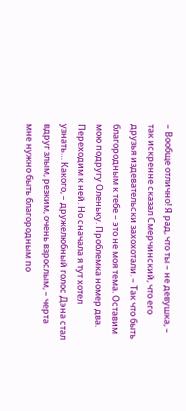– Вообще отлично! Я рад, что ты – не девушка, – так искренне сказал Смерчинский, что его друзья издевательски захохотали. – Так что быть благородным к тебе – это не моя тема. Оставим мою подругу Оленьку. Проблемка номер два. Переходим к ней. Но сначала я тут хотел узнать… Какого, – дружелюбный голос Дэна стал вдруг злым, резким, очень взрослым, – черта мне нужно быть благородным по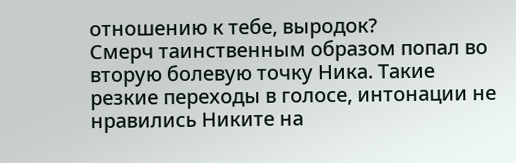отношению к тебе, выродок?
Смерч таинственным образом попал во вторую болевую точку Ника. Такие резкие переходы в голосе, интонации не нравились Никите на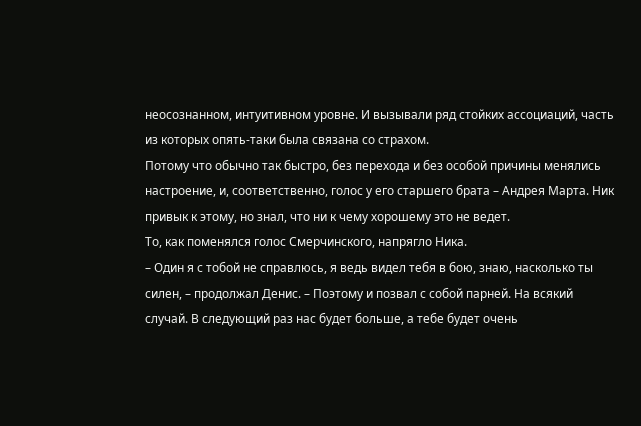неосознанном, интуитивном уровне. И вызывали ряд стойких ассоциаций, часть из которых опять-таки была связана со страхом.
Потому что обычно так быстро, без перехода и без особой причины менялись настроение, и, соответственно, голос у его старшего брата – Андрея Марта. Ник привык к этому, но знал, что ни к чему хорошему это не ведет.
То, как поменялся голос Смерчинского, напрягло Ника.
– Один я с тобой не справлюсь, я ведь видел тебя в бою, знаю, насколько ты силен, – продолжал Денис. – Поэтому и позвал с собой парней. На всякий случай. В следующий раз нас будет больше, а тебе будет очень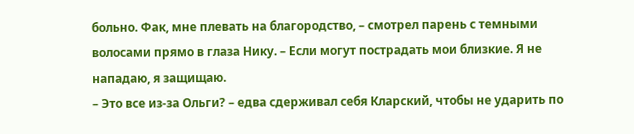больно. Фак, мне плевать на благородство, – смотрел парень с темными волосами прямо в глаза Нику. – Если могут пострадать мои близкие. Я не нападаю, я защищаю.
– Это все из-за Ольги? – едва сдерживал себя Кларский, чтобы не ударить по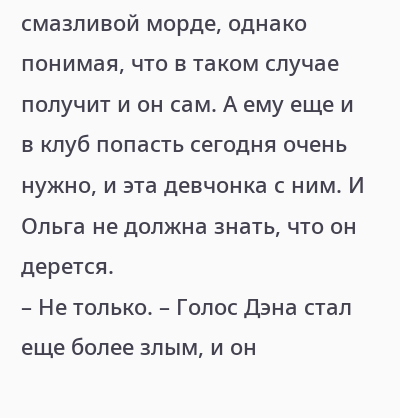смазливой морде, однако понимая, что в таком случае получит и он сам. А ему еще и в клуб попасть сегодня очень нужно, и эта девчонка с ним. И Ольга не должна знать, что он дерется.
– Не только. – Голос Дэна стал еще более злым, и он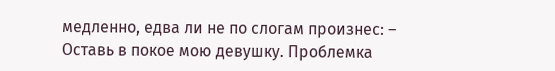медленно, едва ли не по слогам произнес: – Оставь в покое мою девушку. Проблемка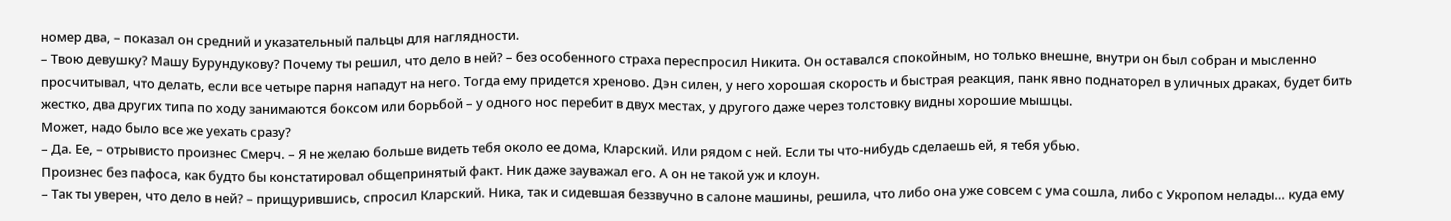номер два, – показал он средний и указательный пальцы для наглядности.
– Твою девушку? Машу Бурундукову? Почему ты решил, что дело в ней? – без особенного страха переспросил Никита. Он оставался спокойным, но только внешне, внутри он был собран и мысленно просчитывал, что делать, если все четыре парня нападут на него. Тогда ему придется хреново. Дэн силен, у него хорошая скорость и быстрая реакция, панк явно поднаторел в уличных драках, будет бить жестко, два других типа по ходу занимаются боксом или борьбой – у одного нос перебит в двух местах, у другого даже через толстовку видны хорошие мышцы.
Может, надо было все же уехать сразу?
– Да. Ее, – отрывисто произнес Смерч. – Я не желаю больше видеть тебя около ее дома, Кларский. Или рядом с ней. Если ты что-нибудь сделаешь ей, я тебя убью.
Произнес без пафоса, как будто бы констатировал общепринятый факт. Ник даже зауважал его. А он не такой уж и клоун.
– Так ты уверен, что дело в ней? – прищурившись, спросил Кларский. Ника, так и сидевшая беззвучно в салоне машины, решила, что либо она уже совсем с ума сошла, либо с Укропом нелады… куда ему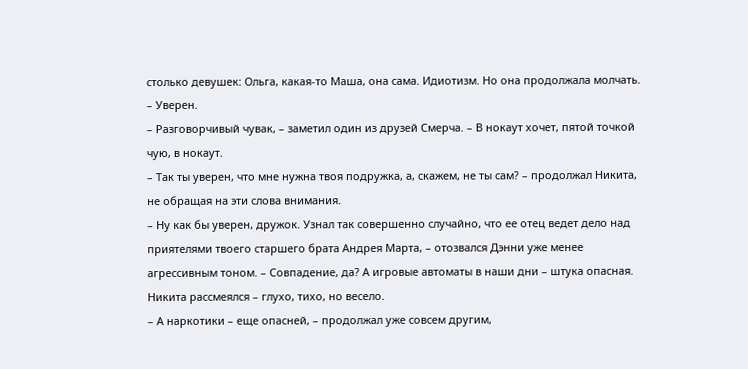столько девушек: Ольга, какая-то Маша, она сама. Идиотизм. Но она продолжала молчать.
– Уверен.
– Разговорчивый чувак, – заметил один из друзей Смерча. – В нокаут хочет, пятой точкой чую, в нокаут.
– Так ты уверен, что мне нужна твоя подружка, а, скажем, не ты сам? – продолжал Никита, не обращая на эти слова внимания.
– Ну как бы уверен, дружок. Узнал так совершенно случайно, что ее отец ведет дело над приятелями твоего старшего брата Андрея Марта, – отозвался Дэнни уже менее агрессивным тоном. – Совпадение, да? А игровые автоматы в наши дни – штука опасная.
Никита рассмеялся – глухо, тихо, но весело.
– А наркотики – еще опасней, – продолжал уже совсем другим,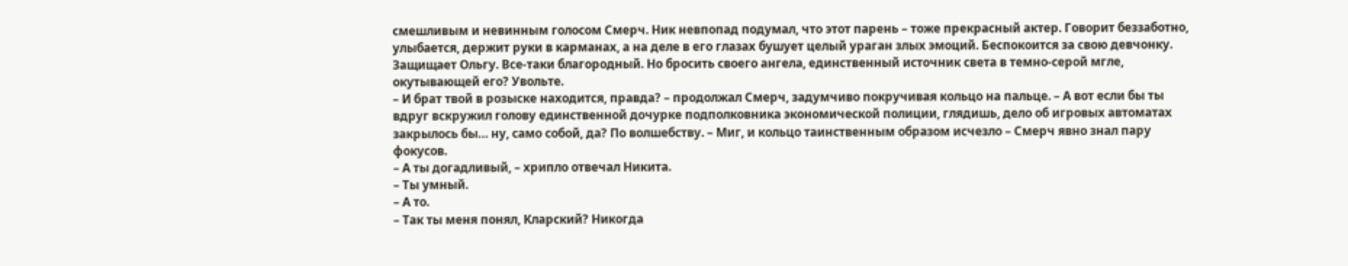смешливым и невинным голосом Смерч. Ник невпопад подумал, что этот парень – тоже прекрасный актер. Говорит беззаботно, улыбается, держит руки в карманах, а на деле в его глазах бушует целый ураган злых эмоций. Беспокоится за свою девчонку. Защищает Ольгу. Все-таки благородный. Но бросить своего ангела, единственный источник света в темно-серой мгле, окутывающей его? Увольте.
– И брат твой в розыске находится, правда? – продолжал Смерч, задумчиво покручивая кольцо на пальце. – А вот если бы ты вдруг вскружил голову единственной дочурке подполковника экономической полиции, глядишь, дело об игровых автоматах закрылось бы… ну, само собой, да? По волшебству. – Миг, и кольцо таинственным образом исчезло – Смерч явно знал пару фокусов.
– А ты догадливый, – хрипло отвечал Никита.
– Ты умный.
– А то.
– Так ты меня понял, Кларский? Никогда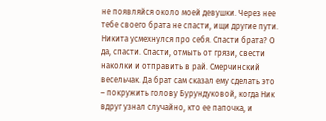не появляйся около моей девушки. Через нее тебе своего брата не спасти, ищи другие пути.
Никита усмехнулся про себя. Спасти брата? О да, спасти. Спасти, отмыть от грязи, свести наколки и отправить в рай. Смерчинский весельчак. Да брат сам сказал ему сделать это – покружить голову Бурундуковой, когда Ник вдруг узнал случайно, кто ее папочка, и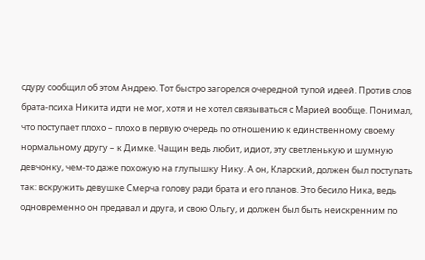сдуру сообщил об этом Андрею. Тот быстро загорелся очередной тупой идеей. Против слов брата-психа Никита идти не мог, хотя и не хотел связываться с Марией вообще. Понимал, что поступает плохо – плохо в первую очередь по отношению к единственному своему нормальному другу – к Димке. Чащин ведь любит, идиот, эту светленькую и шумную девчонку, чем-то даже похожую на глупышку Нику. А он, Кларский, должен был поступать так: вскружить девушке Смерча голову ради брата и его планов. Это бесило Ника, ведь одновременно он предавал и друга, и свою Ольгу, и должен был быть неискренним по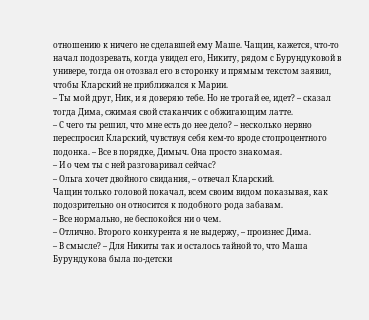отношению к ничего не сделавшей ему Маше. Чащин, кажется, что-то начал подозревать, когда увидел его, Никиту, рядом с Бурундуковой в универе, тогда он отозвал его в сторонку и прямым текстом заявил, чтобы Кларский не приближался к Марии.
– Ты мой друг, Ник, и я доверяю тебе. Но не трогай ее, идет? – сказал тогда Дима, сжимая свой стаканчик с обжигающим латте.
– С чего ты решил, что мне есть до нее дело? – несколько нервно переспросил Кларский, чувствуя себя кем-то вроде стопроцентного подонка. – Все в порядке, Димыч. Она просто знакомая.
– И о чем ты с ней разговаривал сейчас?
– Ольга хочет двойного свидания, – отвечал Кларский.
Чащин только головой покачал, всем своим видом показывая, как подозрительно он относится к подобного рода забавам.
– Все нормально, не беспокойся ни о чем.
– Отлично. Второго конкурента я не выдержу, – произнес Дима.
– В смысле? – Для Никиты так и осталось тайной то, что Маша Бурундукова была по-детски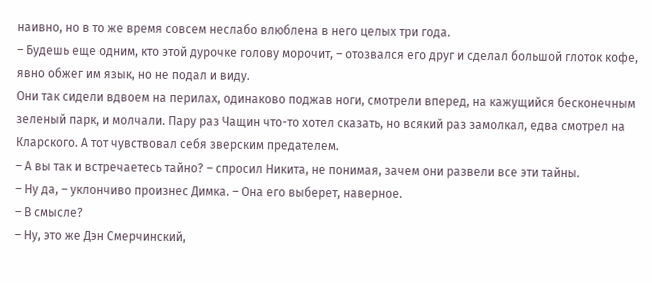наивно, но в то же время совсем неслабо влюблена в него целых три года.
– Будешь еще одним, кто этой дурочке голову морочит, – отозвался его друг и сделал большой глоток кофе, явно обжег им язык, но не подал и виду.
Они так сидели вдвоем на перилах, одинаково поджав ноги, смотрели вперед, на кажущийся бесконечным зеленый парк, и молчали. Пару раз Чащин что-то хотел сказать, но всякий раз замолкал, едва смотрел на Кларского. А тот чувствовал себя зверским предателем.
– А вы так и встречаетесь тайно? – спросил Никита, не понимая, зачем они развели все эти тайны.
– Ну да, – уклончиво произнес Димка. – Она его выберет, наверное.
– В смысле?
– Ну, это же Дэн Смерчинский,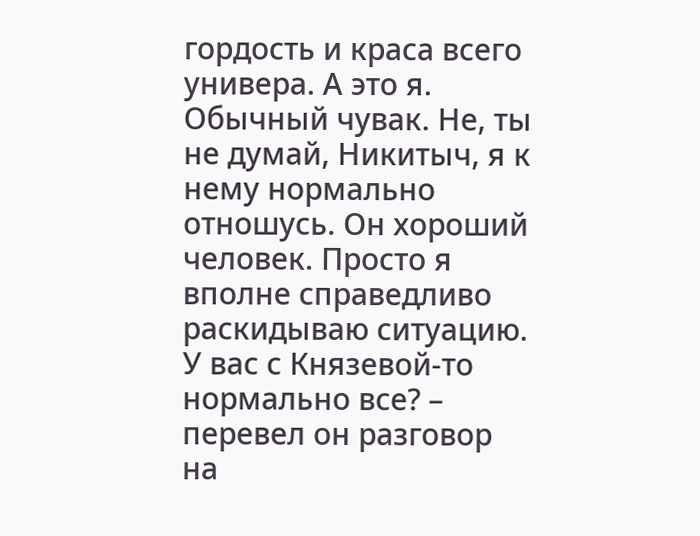гордость и краса всего универа. А это я. Обычный чувак. Не, ты не думай, Никитыч, я к нему нормально отношусь. Он хороший человек. Просто я вполне справедливо раскидываю ситуацию. У вас с Князевой-то нормально все? – перевел он разговор на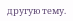другую тему.